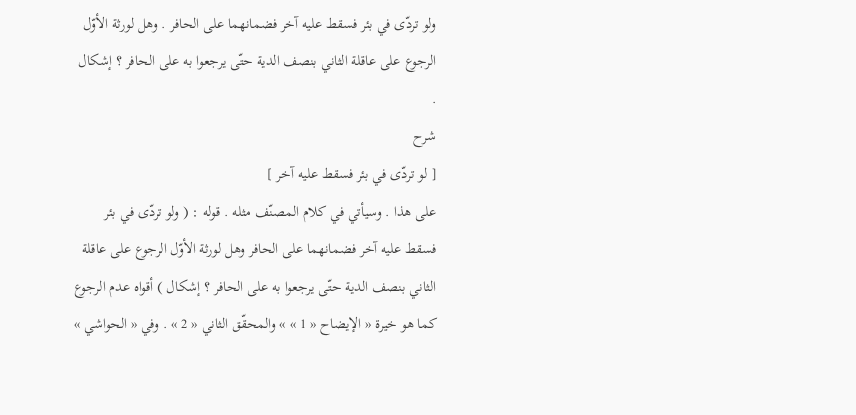ولو تردّى في بئر فسقط عليه آخر فضمانهما على الحافر . وهل لورثة الأوّل الرجوع على عاقلة الثاني بنصف الدية حتّى يرجعوا به على الحافر ؟ إشكال .
شرح
[ لو تردّى في بئر فسقط عليه آخر ]
على هذا . وسيأتي في كلام المصنّف مثله . قوله : ( ولو تردّى في بئر فسقط عليه آخر فضمانهما على الحافر وهل لورثة الأوّل الرجوع على عاقلة الثاني بنصف الدية حتّى يرجعوا به على الحافر ؟ إشكال ) أقواه عدم الرجوع كما هو خيرة « الإيضاح « 1 » » والمحقّق الثاني « 2 » . وفي « الحواشي »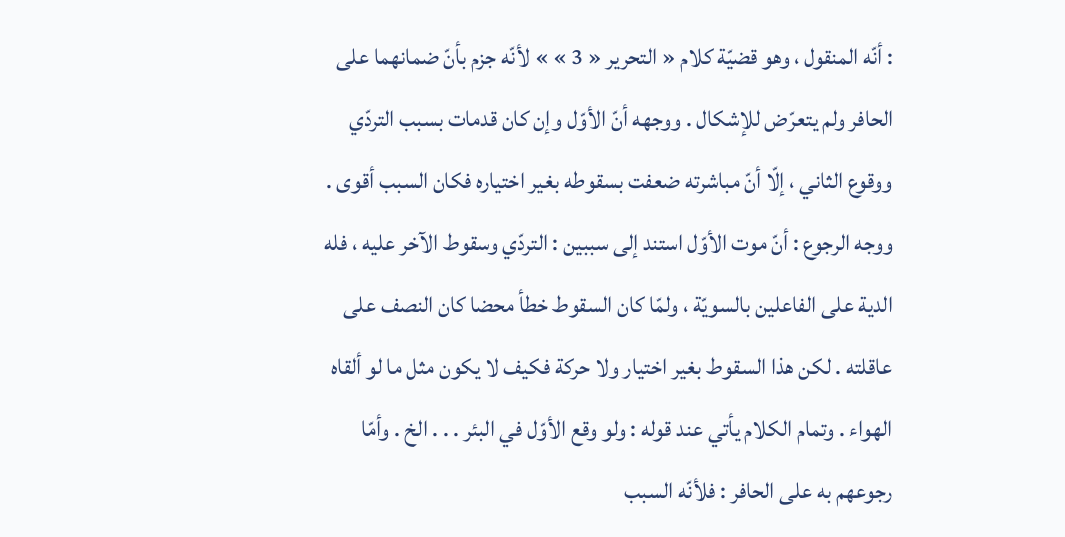: أنّه المنقول ، وهو قضيّة كلام « التحرير « 3 » » لأنّه جزم بأنّ ضمانهما على الحافر ولم يتعرّض للإشكال . ووجهه أنّ الأوّل وإن كان قدمات بسبب التردّي ووقوع الثاني ، إلّا أنّ مباشرته ضعفت بسقوطه بغير اختياره فكان السبب أقوى . ووجه الرجوع : أنّ موت الأوّل استند إلى سببين : التردّي وسقوط الآخر عليه ، فله الدية على الفاعلين بالسويّة ، ولمّا كان السقوط خطأ محضا كان النصف على عاقلته . لكن هذا السقوط بغير اختيار ولا حركة فكيف لا يكون مثل ما لو ألقاه الهواء . وتمام الكلام يأتي عند قوله : ولو وقع الأوّل في البئر . . . الخ . وأمّا رجوعهم به على الحافر : فلأنّه السبب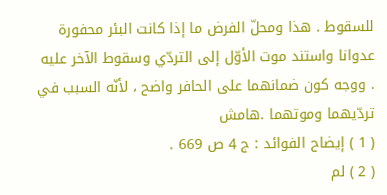للسقوط . هذا ومحلّ الفرض ما إذا كانت البئر محفورة عدوانا واستند موت الأوّل إلى التردّي وسقوط الآخر عليه . ووجه كون ضمانهما على الحافر واضح ، لأنّه السبب في تردّيهما وموتهما .هامش
( 1 ) إيضاح الفوائد : ج 4 ص 669 .
( 2 ) لم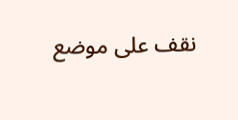نقف على موضع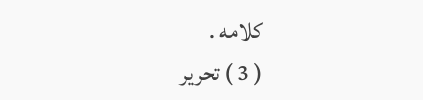كلامه .
( 3 ) تحرير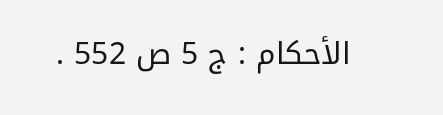الأحكام : ج 5 ص 552 .